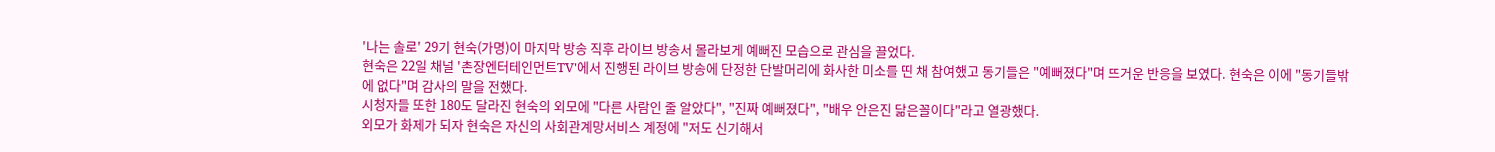'나는 솔로' 29기 현숙(가명)이 마지막 방송 직후 라이브 방송서 몰라보게 예뻐진 모습으로 관심을 끌었다.
현숙은 22일 채널 '촌장엔터테인먼트TV'에서 진행된 라이브 방송에 단정한 단발머리에 화사한 미소를 띤 채 참여했고 동기들은 "예뻐졌다"며 뜨거운 반응을 보였다. 현숙은 이에 "동기들밖에 없다"며 감사의 말을 전했다.
시청자들 또한 180도 달라진 현숙의 외모에 "다른 사람인 줄 알았다", "진짜 예뻐졌다", "배우 안은진 닮은꼴이다"라고 열광했다.
외모가 화제가 되자 현숙은 자신의 사회관계망서비스 계정에 "저도 신기해서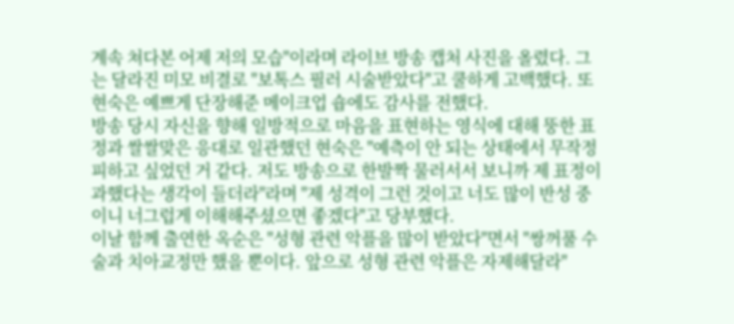계속 쳐다본 어제 저의 모습"이라며 라이브 방송 캡처 사진을 올렸다. 그는 달라진 미모 비결로 "보톡스 필러 시술받았다"고 쿨하게 고백했다. 또 현숙은 예쁘게 단장해준 메이크업 숍에도 감사를 전했다.
방송 당시 자신을 향해 일방적으로 마음을 표현하는 영식에 대해 뚱한 표정과 쌀쌀맞은 응대로 일관했던 현숙은 "예측이 안 되는 상태에서 무작정 피하고 싶었던 거 같다. 저도 방송으로 한발짝 물러서서 보니까 제 표정이 과했다는 생각이 들더라"라며 "제 성격이 그런 것이고 너도 많이 반성 중이니 너그럽게 이해해주셨으면 좋겠다"고 당부했다.
이날 함께 출연한 옥순은 "성형 관련 악플을 많이 받았다"면서 "쌍꺼풀 수술과 치아교정만 했을 뿐이다. 앞으로 성형 관련 악플은 자제해달라"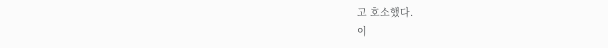고 호소했다.
이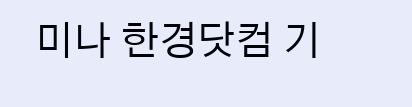미나 한경닷컴 기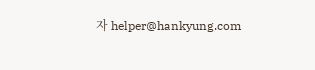자 helper@hankyung.com